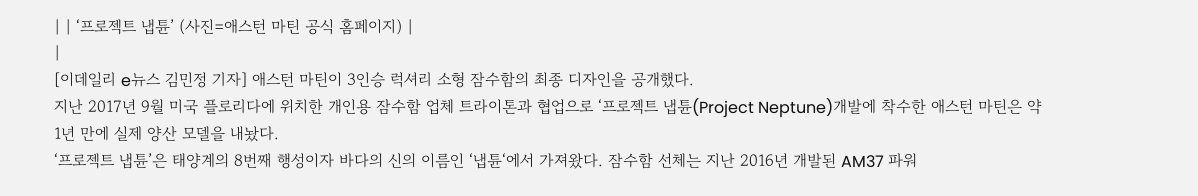| | ‘프로젝트 냅튠’ (사진=애스턴 마틴 공식 홈페이지) |
|
[이데일리 e뉴스 김민정 기자] 애스턴 마틴이 3인승 럭셔리 소형 잠수함의 최종 디자인을 공개했다.
지난 2017년 9월 미국 플로리다에 위치한 개인용 잠수함 업체 트라이톤과 협업으로 ‘프로젝트 냅튠(Project Neptune)개발에 착수한 애스턴 마틴은 약 1년 만에 실제 양산 모델을 내놨다.
‘프로젝트 냅튠’은 태양계의 8번째 행성이자 바다의 신의 이름인 ‘냅튠‘에서 가져왔다. 잠수함 선체는 지난 2016년 개발된 AM37 파워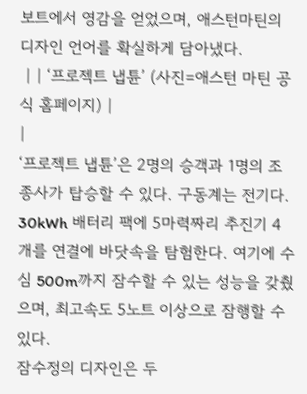보트에서 영감을 얻었으며, 애스턴마틴의 디자인 언어를 확실하게 담아냈다.
 | | ‘프로젝트 냅튠’ (사진=애스턴 마틴 공식 홈페이지) |
|
‘프로젝트 냅튠’은 2명의 승객과 1명의 조종사가 탑승할 수 있다. 구동계는 전기다. 30kWh 배터리 팩에 5마력짜리 추진기 4개를 연결에 바닷속을 탐험한다. 여기에 수심 500m까지 잠수할 수 있는 성능을 갖췄으며, 최고속도 5노트 이상으로 잠행할 수 있다.
잠수정의 디자인은 두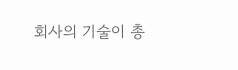회사의 기술이 총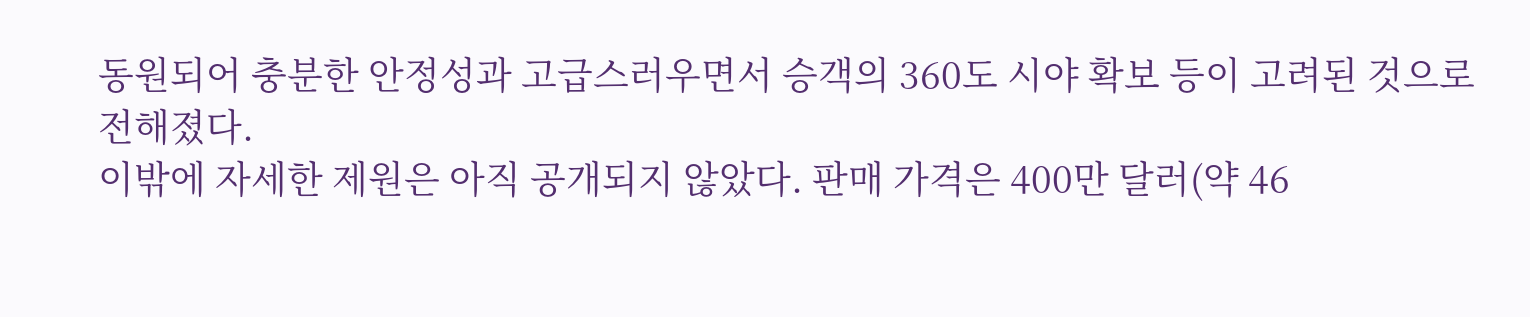동원되어 충분한 안정성과 고급스러우면서 승객의 360도 시야 확보 등이 고려된 것으로 전해졌다.
이밖에 자세한 제원은 아직 공개되지 않았다. 판매 가격은 400만 달러(약 46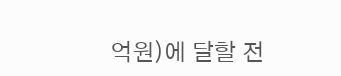억원)에 달할 전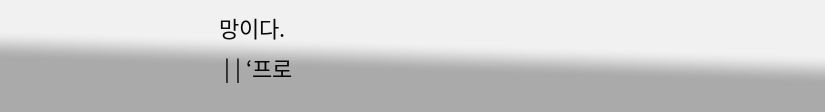망이다.
 | | ‘프로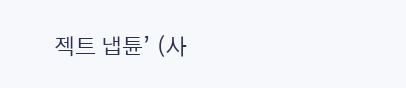젝트 냅튠’ (사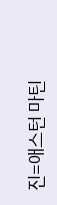진=애스턴 마틴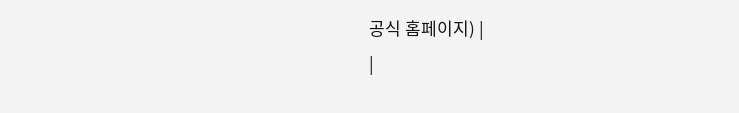공식 홈페이지) |
|